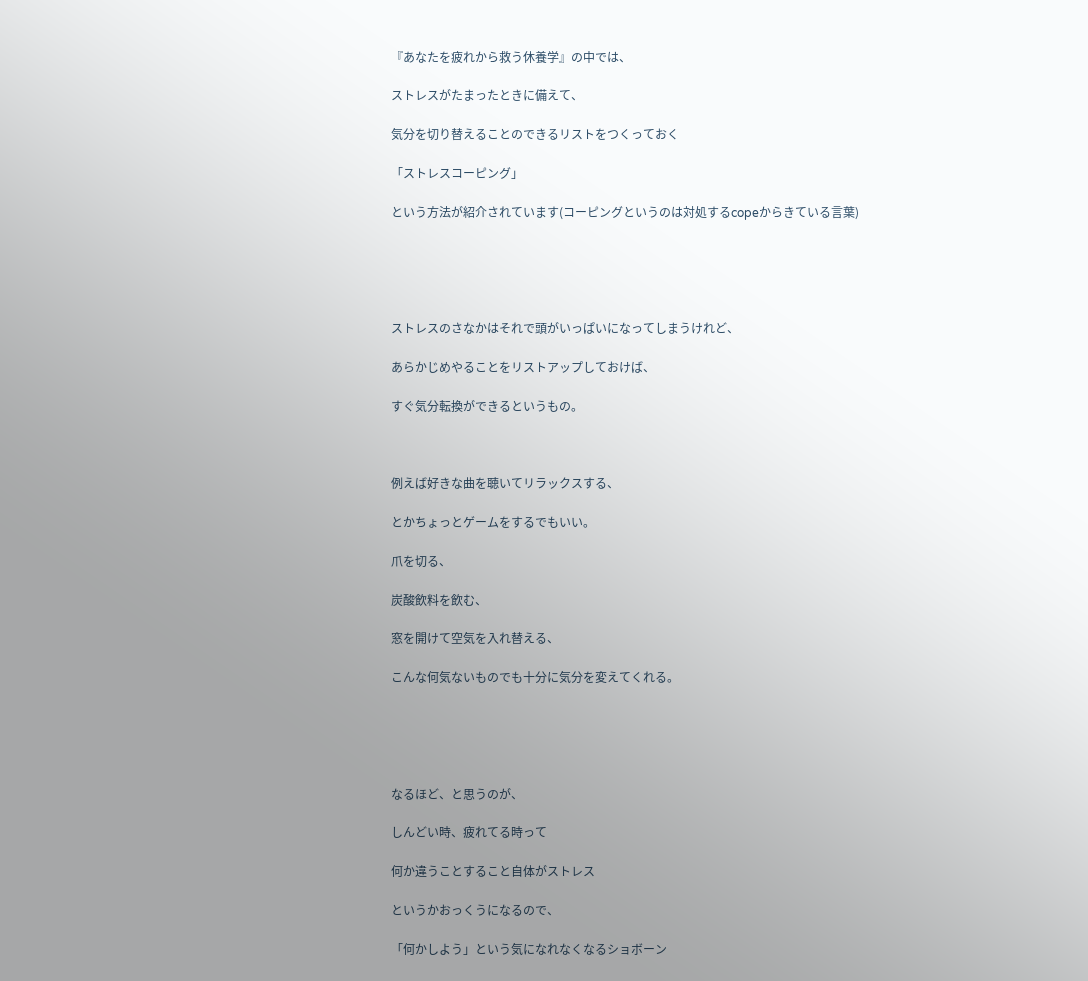『あなたを疲れから救う休養学』の中では、

ストレスがたまったときに備えて、

気分を切り替えることのできるリストをつくっておく

「ストレスコーピング」

という方法が紹介されています(コーピングというのは対処するcopeからきている言葉)





ストレスのさなかはそれで頭がいっぱいになってしまうけれど、

あらかじめやることをリストアップしておけば、

すぐ気分転換ができるというもの。



例えば好きな曲を聴いてリラックスする、

とかちょっとゲームをするでもいい。

爪を切る、

炭酸飲料を飲む、

窓を開けて空気を入れ替える、

こんな何気ないものでも十分に気分を変えてくれる。





なるほど、と思うのが、

しんどい時、疲れてる時って

何か違うことすること自体がストレス

というかおっくうになるので、

「何かしよう」という気になれなくなるショボーン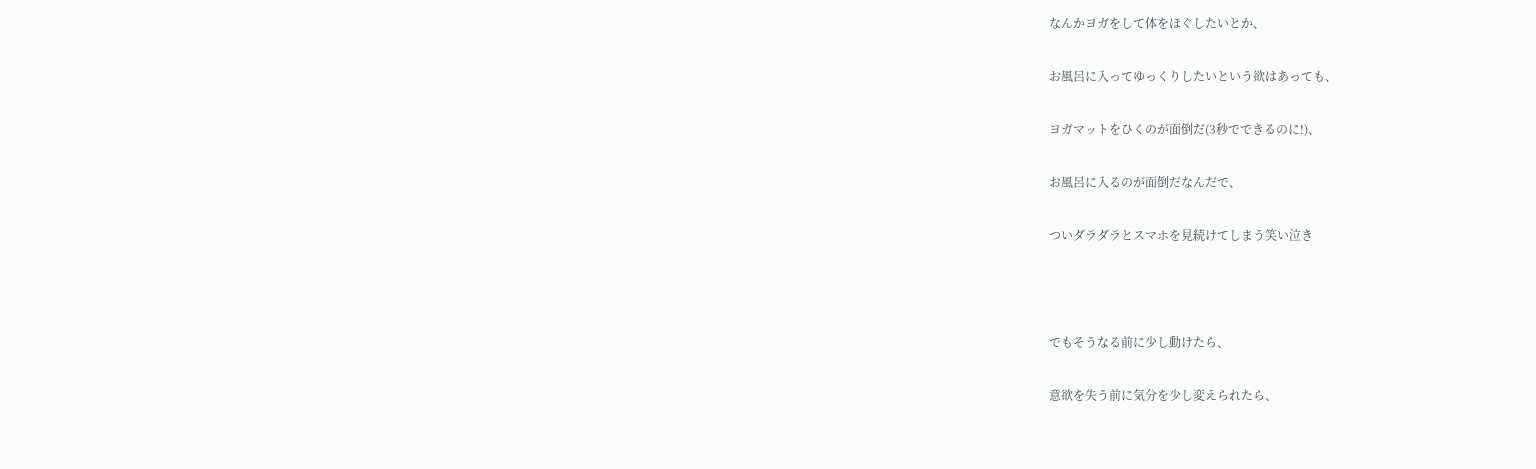なんかヨガをして体をほぐしたいとか、

お風呂に入ってゆっくりしたいという欲はあっても、

ヨガマットをひくのが面倒だ(3秒でできるのに!)、

お風呂に入るのが面倒だなんだで、

ついダラダラとスマホを見続けてしまう笑い泣き



でもそうなる前に少し動けたら、

意欲を失う前に気分を少し変えられたら、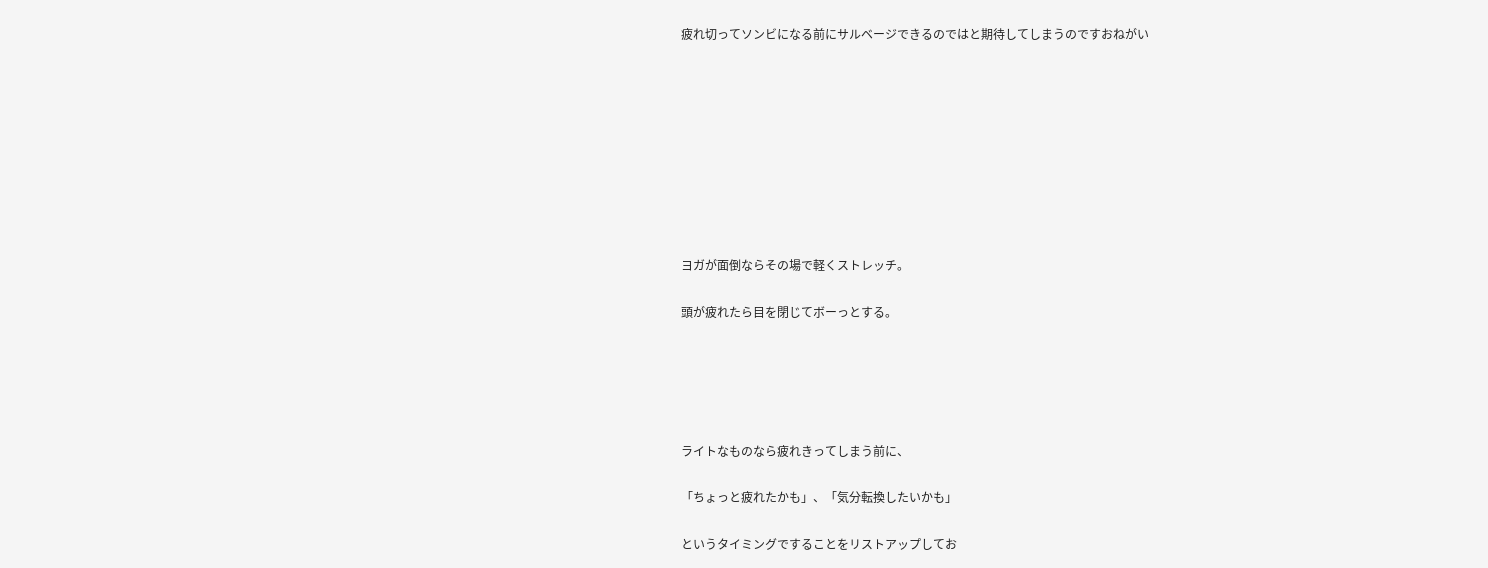疲れ切ってソンビになる前にサルベージできるのではと期待してしまうのですおねがい









ヨガが面倒ならその場で軽くストレッチ。

頭が疲れたら目を閉じてボーっとする。





ライトなものなら疲れきってしまう前に、

「ちょっと疲れたかも」、「気分転換したいかも」

というタイミングですることをリストアップしてお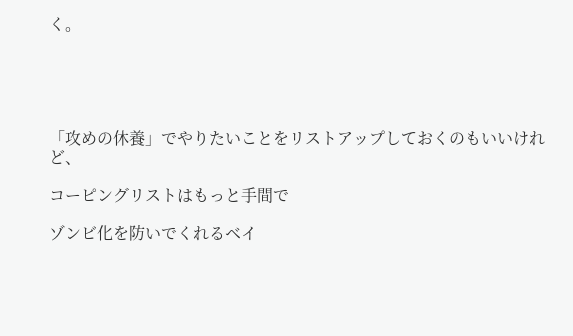く。





「攻めの休養」でやりたいことをリストアップしておくのもいいけれど、

コーピングリストはもっと手間で

ゾンビ化を防いでくれるベイ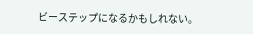ビーステップになるかもしれない。